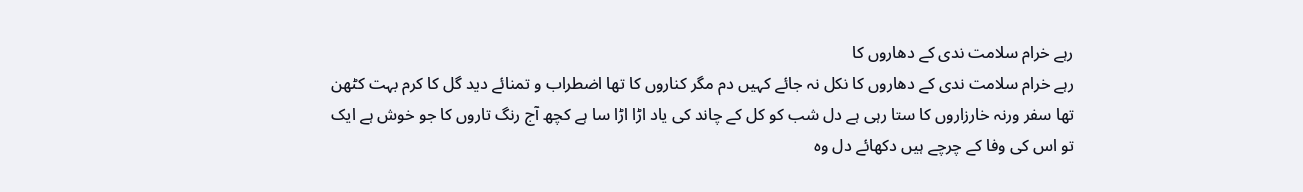رہے خرام سلامت ندی کے دھاروں کا
رہے خرام سلامت ندی کے دھاروں کا نکل نہ جائے کہیں دم مگر کناروں کا تھا اضطراب و تمنائے دید گل کا کرم بہت کٹھن تھا سفر ورنہ خارزاروں کا ستا رہی ہے دل شب کو کل کے چاند کی یاد اڑا اڑا سا ہے کچھ آج رنگ تاروں کا جو خوش ہے ایک تو اس کی وفا کے چرچے ہیں دکھائے دل وہ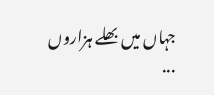جہاں میں بھلے ہزاروں ...